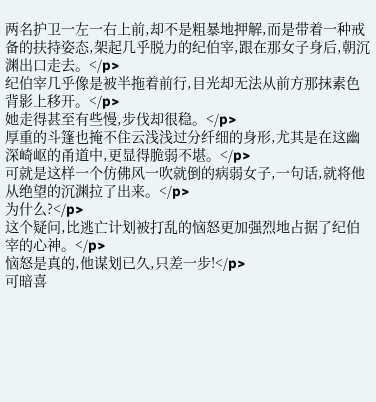两名护卫一左一右上前,却不是粗暴地押解,而是带着一种戒备的扶持姿态,架起几乎脱力的纪伯宰,跟在那女子身后,朝沉渊出口走去。</p>
纪伯宰几乎像是被半拖着前行,目光却无法从前方那抹素色背影上移开。</p>
她走得甚至有些慢,步伐却很稳。</p>
厚重的斗篷也掩不住云浅浅过分纤细的身形,尤其是在这幽深崎岖的甬道中,更显得脆弱不堪。</p>
可就是这样一个仿佛风一吹就倒的病弱女子,一句话,就将他从绝望的沉渊拉了出来。</p>
为什么?</p>
这个疑问,比逃亡计划被打乱的恼怒更加强烈地占据了纪伯宰的心神。</p>
恼怒是真的,他谋划已久,只差一步!</p>
可暗喜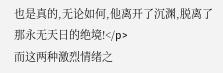也是真的,无论如何,他离开了沉渊,脱离了那永无天日的绝境!</p>
而这两种激烈情绪之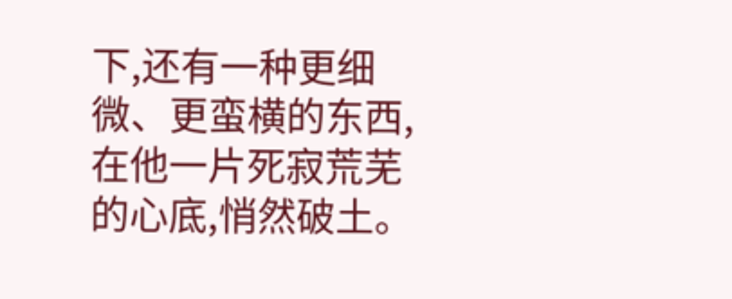下,还有一种更细微、更蛮横的东西,在他一片死寂荒芜的心底,悄然破土。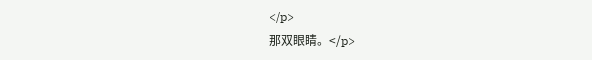</p>
那双眼睛。</p>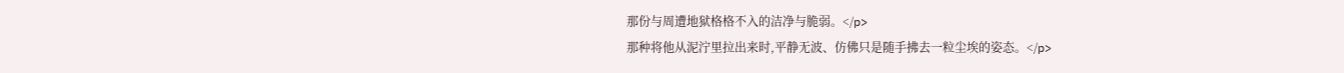那份与周遭地狱格格不入的洁净与脆弱。</p>
那种将他从泥泞里拉出来时,平静无波、仿佛只是随手拂去一粒尘埃的姿态。</p>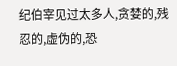纪伯宰见过太多人,贪婪的,残忍的,虚伪的,恐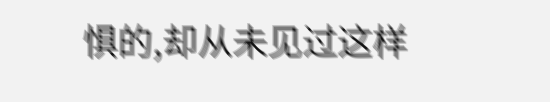惧的,却从未见过这样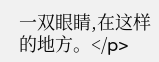一双眼睛,在这样的地方。</p>